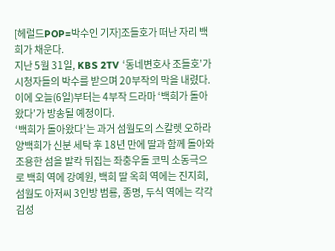[헤럴드POP=박수인 기자]조들호가 떠난 자리 백희가 채운다.
지난 5월 31일, KBS 2TV ‘동네변호사 조들호’가 시청자들의 박수를 받으며 20부작의 막을 내렸다. 이에 오늘(6일)부터는 4부작 드라마 ‘백희가 돌아왔다’가 방송될 예정이다.
‘백희가 돌아왔다’는 과거 섬월도의 스칼렛 오하라 양백희가 신분 세탁 후 18년 만에 딸과 함께 돌아와 조용한 섬을 발칵 뒤집는 좌충우돌 코믹 소동극으로 백희 역에 강예원, 백희 딸 옥희 역에는 진지희, 섬월도 아저씨 3인방 범룡, 종명, 두식 역에는 각각 김성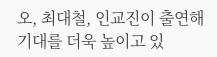오, 최대철, 인교진이 출연해 기대를 더욱 높이고 있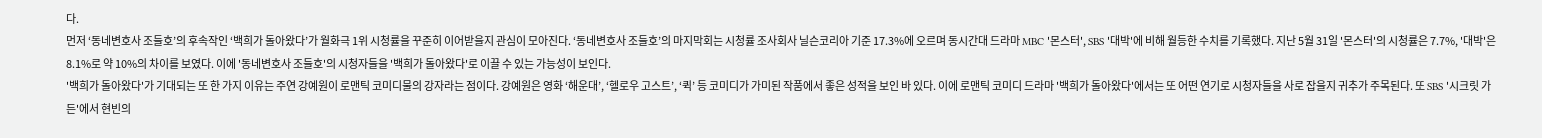다.
먼저 ‘동네변호사 조들호’의 후속작인 ‘백희가 돌아왔다’가 월화극 1위 시청률을 꾸준히 이어받을지 관심이 모아진다. ‘동네변호사 조들호’의 마지막회는 시청률 조사회사 닐슨코리아 기준 17.3%에 오르며 동시간대 드라마 MBC '몬스터', SBS '대박'에 비해 월등한 수치를 기록했다. 지난 5월 31일 '몬스터'의 시청률은 7.7%, '대박'은 8.1%로 약 10%의 차이를 보였다. 이에 '동네변호사 조들호'의 시청자들을 '백희가 돌아왔다'로 이끌 수 있는 가능성이 보인다.
'백희가 돌아왔다'가 기대되는 또 한 가지 이유는 주연 강예원이 로맨틱 코미디물의 강자라는 점이다. 강예원은 영화 ‘해운대’, ‘헬로우 고스트’, ‘퀵’ 등 코미디가 가미된 작품에서 좋은 성적을 보인 바 있다. 이에 로맨틱 코미디 드라마 '백희가 돌아왔다'에서는 또 어떤 연기로 시청자들을 사로 잡을지 귀추가 주목된다. 또 SBS '시크릿 가든'에서 현빈의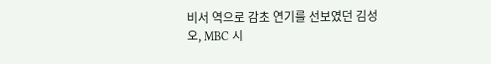비서 역으로 감초 연기를 선보였던 김성오, MBC 시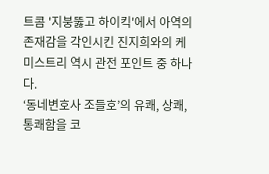트콤 '지붕뚫고 하이킥'에서 아역의 존재감을 각인시킨 진지희와의 케미스트리 역시 관전 포인트 중 하나다.
‘동네변호사 조들호’의 유쾌, 상쾌, 통쾌함을 코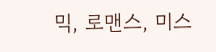믹, 로맨스, 미스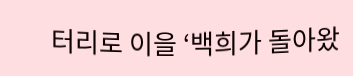터리로 이을 ‘백희가 돌아왔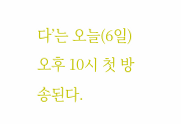다’는 오늘(6일) 오후 10시 첫 방송된다.